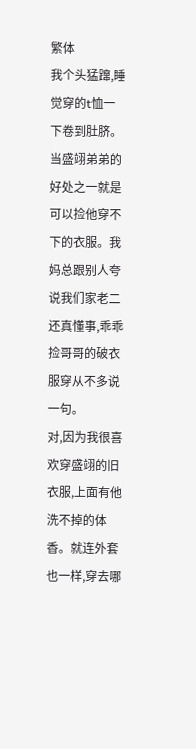繁体
我个头猛蹿,睡觉穿的t恤一下卷到肚脐。
当盛翊弟弟的好处之一就是可以捡他穿不下的衣服。我妈总跟别人夸说我们家老二还真懂事,乖乖捡哥哥的破衣服穿从不多说一句。
对,因为我很喜欢穿盛翊的旧衣服,上面有他洗不掉的体香。就连外套也一样,穿去哪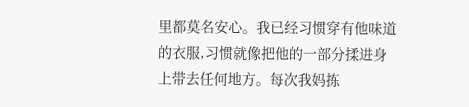里都莫名安心。我已经习惯穿有他味道的衣服,习惯就像把他的一部分揉进身上带去任何地方。每次我妈拣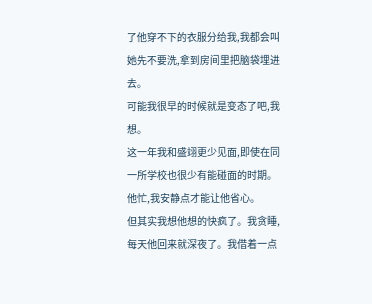了他穿不下的衣服分给我,我都会叫她先不要洗,拿到房间里把脑袋埋进去。
可能我很早的时候就是变态了吧,我想。
这一年我和盛翊更少见面,即使在同一所学校也很少有能碰面的时期。他忙,我安静点才能让他省心。
但其实我想他想的快疯了。我贪睡,每天他回来就深夜了。我借着一点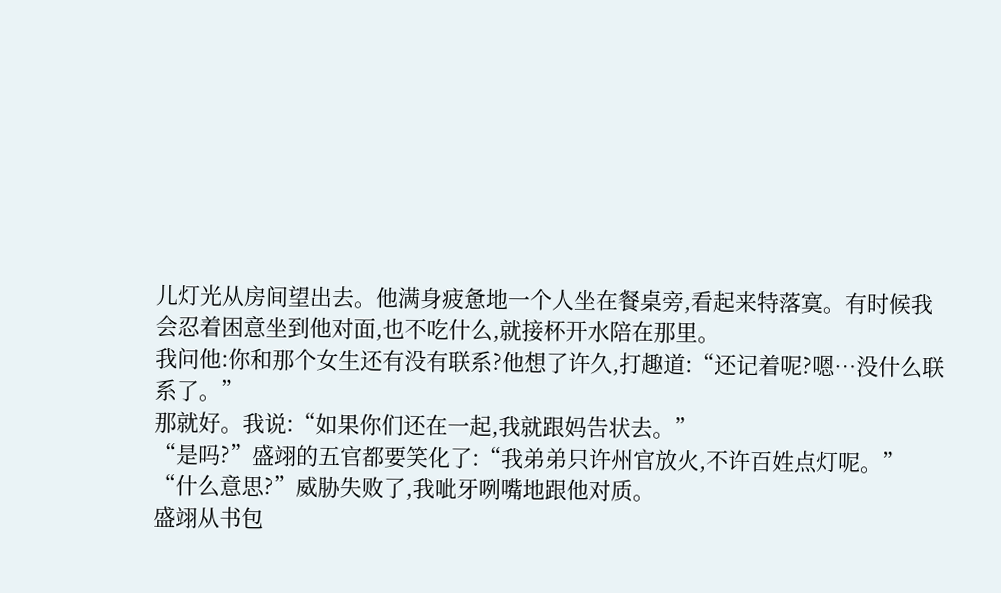儿灯光从房间望出去。他满身疲惫地一个人坐在餐桌旁,看起来特落寞。有时候我会忍着困意坐到他对面,也不吃什么,就接杯开水陪在那里。
我问他:你和那个女生还有没有联系?他想了许久,打趣道:“还记着呢?嗯…没什么联系了。”
那就好。我说:“如果你们还在一起,我就跟妈告状去。”
“是吗?”盛翊的五官都要笑化了:“我弟弟只许州官放火,不许百姓点灯呢。”
“什么意思?”威胁失败了,我呲牙咧嘴地跟他对质。
盛翊从书包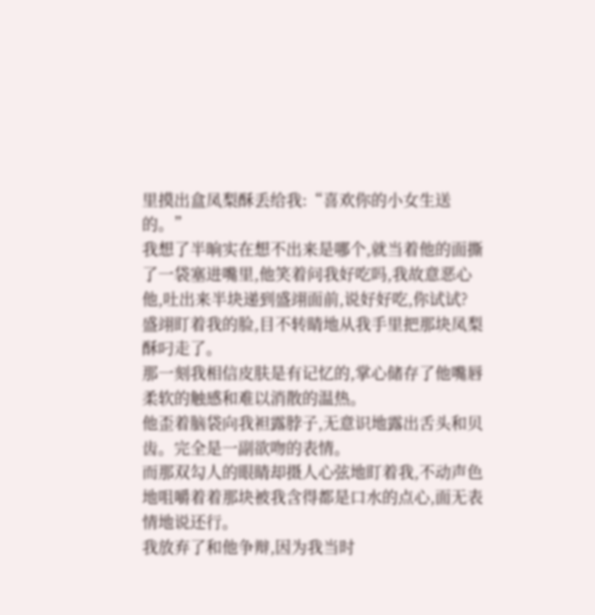里摸出盒凤梨酥丢给我:“喜欢你的小女生送的。”
我想了半晌实在想不出来是哪个,就当着他的面撕了一袋塞进嘴里,他笑着问我好吃吗,我故意恶心他,吐出来半块递到盛翊面前,说好好吃,你试试?
盛翊盯着我的脸,目不转睛地从我手里把那块凤梨酥叼走了。
那一刻我相信皮肤是有记忆的,掌心储存了他嘴唇柔软的触感和难以消散的温热。
他歪着脑袋向我袒露脖子,无意识地露出舌头和贝齿。完全是一副欲吻的表情。
而那双勾人的眼睛却摄人心弦地盯着我,不动声色地咀嚼着着那块被我含得都是口水的点心,面无表情地说还行。
我放弃了和他争辩,因为我当时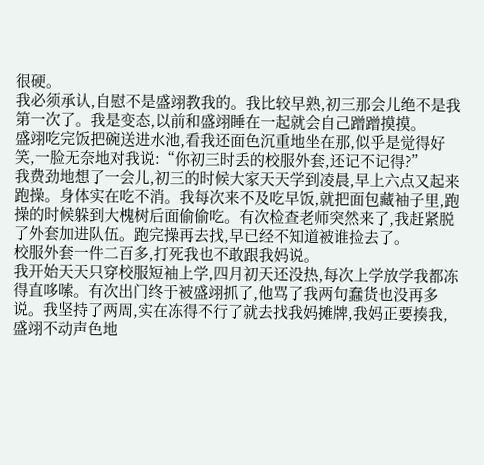很硬。
我必须承认,自慰不是盛翊教我的。我比较早熟,初三那会儿绝不是我第一次了。我是变态,以前和盛翊睡在一起就会自己蹭蹭摸摸。
盛翊吃完饭把碗送进水池,看我还面色沉重地坐在那,似乎是觉得好笑,一脸无奈地对我说:“你初三时丢的校服外套,还记不记得?”
我费劲地想了一会儿,初三的时候大家天天学到凌晨,早上六点又起来跑操。身体实在吃不消。我每次来不及吃早饭,就把面包藏袖子里,跑操的时候躲到大槐树后面偷偷吃。有次检查老师突然来了,我赶紧脱了外套加进队伍。跑完操再去找,早已经不知道被谁捡去了。
校服外套一件二百多,打死我也不敢跟我妈说。
我开始天天只穿校服短袖上学,四月初天还没热,每次上学放学我都冻得直哆嗦。有次出门终于被盛翊抓了,他骂了我两句蠢货也没再多说。我坚持了两周,实在冻得不行了就去找我妈摊牌,我妈正要揍我,盛翊不动声色地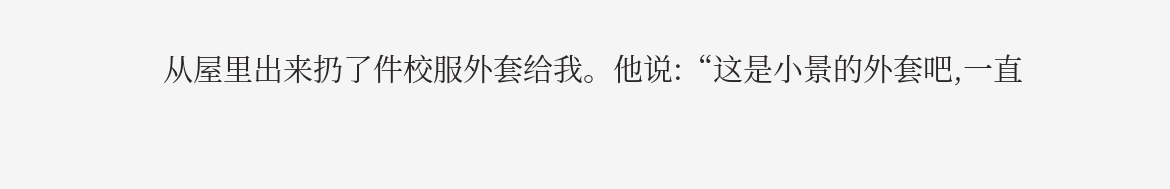从屋里出来扔了件校服外套给我。他说:“这是小景的外套吧,一直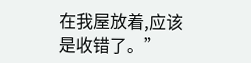在我屋放着,应该是收错了。”